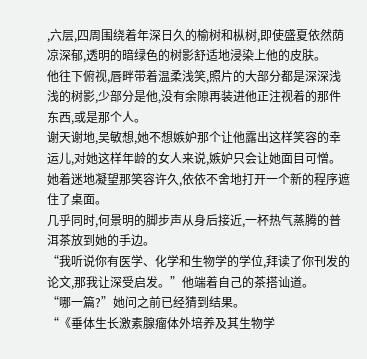,六层,四周围绕着年深日久的榆树和枞树,即使盛夏依然荫凉深郁,透明的暗绿色的树影舒适地浸染上他的皮肤。
他往下俯视,唇畔带着温柔浅笑,照片的大部分都是深深浅浅的树影,少部分是他,没有余隙再装进他正注视着的那件东西,或是那个人。
谢天谢地,吴敏想,她不想嫉妒那个让他露出这样笑容的幸运儿,对她这样年龄的女人来说,嫉妒只会让她面目可憎。
她着迷地凝望那笑容许久,依依不舍地打开一个新的程序遮住了桌面。
几乎同时,何景明的脚步声从身后接近,一杯热气蒸腾的普洱茶放到她的手边。
“我听说你有医学、化学和生物学的学位,拜读了你刊发的论文,那我让深受启发。”他端着自己的茶搭讪道。
“哪一篇?”她问之前已经猜到结果。
“《垂体生长激素腺瘤体外培养及其生物学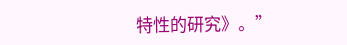特性的研究》。”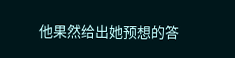他果然给出她预想的答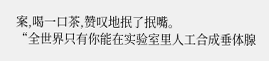案,喝一口茶,赞叹地抿了抿嘴。
“全世界只有你能在实验室里人工合成垂体腺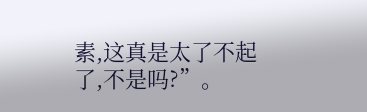素,这真是太了不起了,不是吗?”。